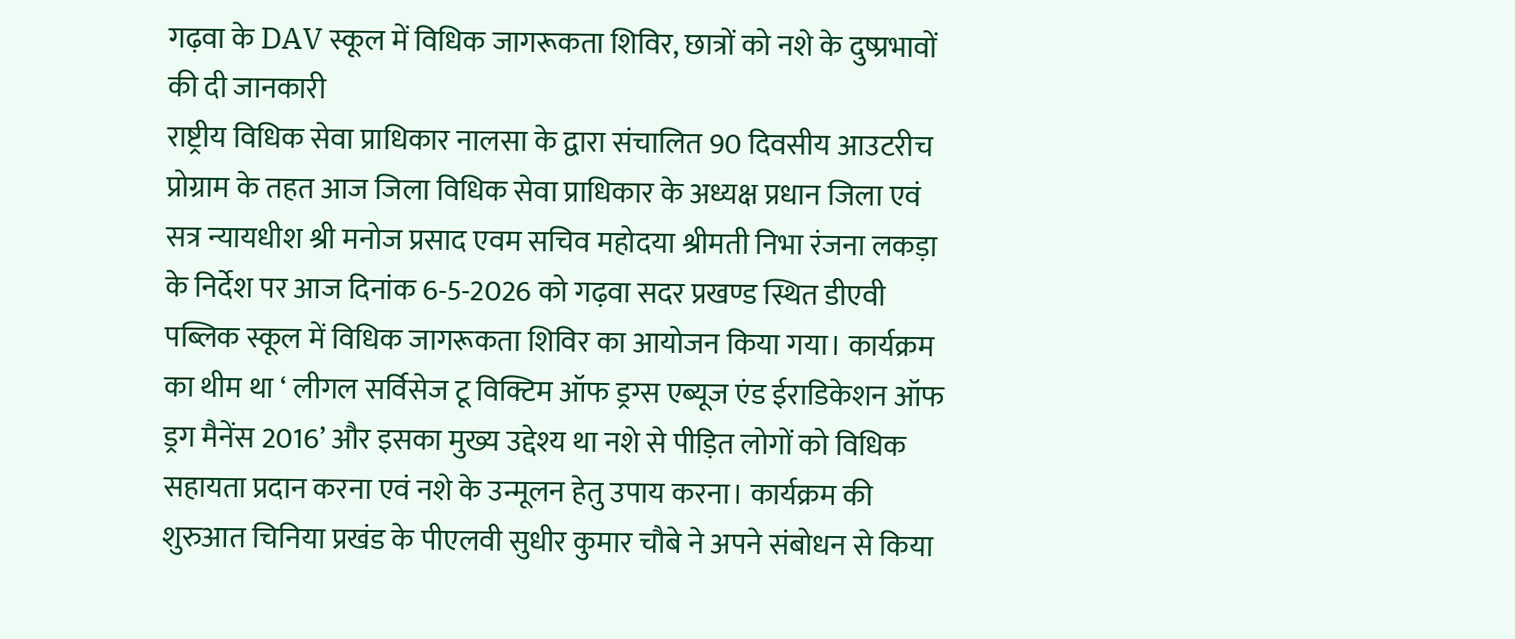गढ़वा के DAV स्कूल में विधिक जागरूकता शिविर, छात्रों को नशे के दुष्प्रभावों की दी जानकारी
राष्ट्रीय विधिक सेवा प्राधिकार नालसा के द्वारा संचालित 90 दिवसीय आउटरीच प्रोग्राम के तहत आज जिला विधिक सेवा प्राधिकार के अध्यक्ष प्रधान जिला एवं सत्र न्यायधीश श्री मनोज प्रसाद एवम सचिव महोदया श्रीमती निभा रंजना लकड़ा के निर्देश पर आज दिनांक 6-5-2026 को गढ़वा सदर प्रखण्ड स्थित डीएवी पब्लिक स्कूल में विधिक जागरूकता शिविर का आयोजन किया गया। कार्यक्रम का थीम था ‘ लीगल सर्विसेज टू विक्टिम ऑफ ड्रग्स एब्यूज एंड ईराडिकेशन ऑफ ड्रग मैनेंस 2016’ और इसका मुख्य उद्देश्य था नशे से पीड़ित लोगों को विधिक सहायता प्रदान करना एवं नशे के उन्मूलन हेतु उपाय करना। कार्यक्रम की शुरुआत चिनिया प्रखंड के पीएलवी सुधीर कुमार चौबे ने अपने संबोधन से किया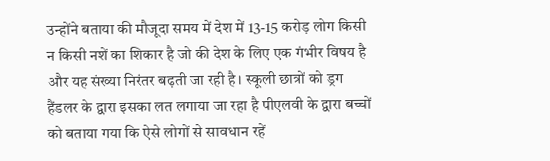उन्होंने बताया की मौजूदा समय में देश में 13-15 करोड़ लोग किसी न किसी नशें का शिकार है जो की देश के लिए एक गंभीर विषय है और यह संख्या निरंतर बढ़ती जा रही है। स्कूली छात्रों को ड्रग हैंडलर के द्वारा इसका लत लगाया जा रहा है पीएलवी के द्वारा बच्चों को बताया गया कि ऐसे लोगों से सावधान रहें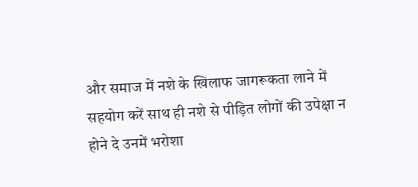और समाज में नशे के खिलाफ जागरूकता लाने में सहयोग करें साथ ही नशे से पीड़ित लोगों की उपेक्षा न होने दे उनमें भरोशा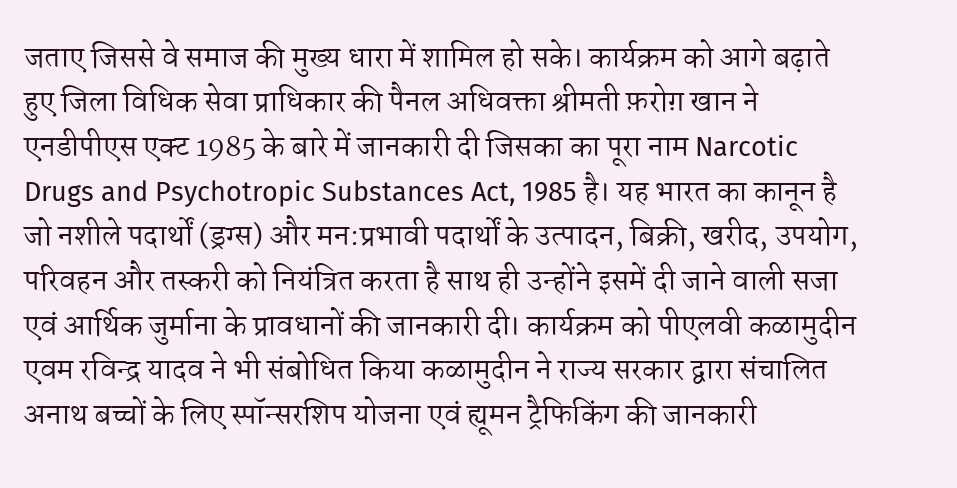जताए जिससे वे समाज की मुख्य धारा में शामिल हो सके। कार्यक्रम को आगे बढ़ाते हुए जिला विधिक सेवा प्राधिकार की पैनल अधिवक्ता श्रीमती फ़रोग़ खान ने एनडीपीएस एक्ट 1985 के बारे में जानकारी दी जिसका का पूरा नाम Narcotic Drugs and Psychotropic Substances Act, 1985 है। यह भारत का कानून है जो नशीले पदार्थों (ड्रग्स) और मन:प्रभावी पदार्थों के उत्पादन, बिक्री, खरीद, उपयोग, परिवहन और तस्करी को नियंत्रित करता है साथ ही उन्होंने इसमें दी जाने वाली सजा एवं आर्थिक जुर्माना के प्रावधानों की जानकारी दी। कार्यक्रम को पीएलवी कळामुदीन एवम रविन्द्र यादव ने भी संबोधित किया कळामुदीन ने राज्य सरकार द्वारा संचालित अनाथ बच्चों के लिए स्पॉन्सरशिप योजना एवं ह्यूमन ट्रैफिकिंग की जानकारी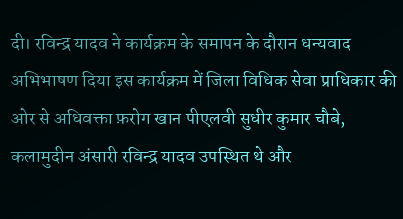दी। रविन्द्र यादव ने कार्यक्रम के समापन के दौरान धन्यवाद अभिभाषण दिया इस कार्यक्रम में जिला विधिक सेवा प्राधिकार की ओर से अधिवक्ता फ़रोग खान पीएलवी सुधीर कुमार चौबे, कलामुदीन अंसारी रविन्द्र यादव उपस्थित थे और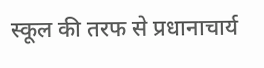स्कूल की तरफ से प्रधानाचार्य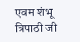एवम शंभू त्रिपाठी जी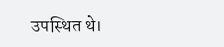उपस्थित थे।